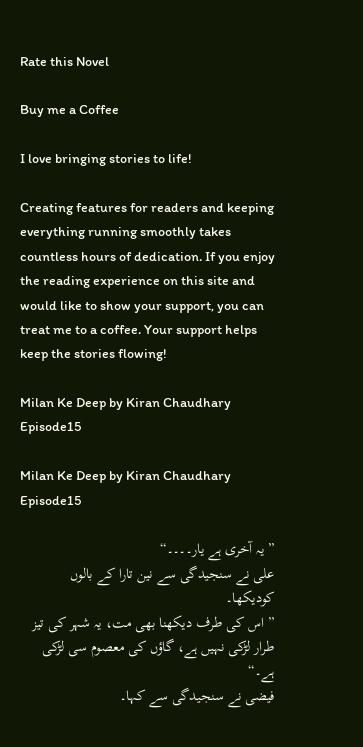Rate this Novel

Buy me a Coffee

I love bringing stories to life!

Creating features for readers and keeping everything running smoothly takes countless hours of dedication. If you enjoy the reading experience on this site and would like to show your support, you can treat me to a coffee. Your support helps keep the stories flowing!

Milan Ke Deep by Kiran Chaudhary Episode15

Milan Ke Deep by Kiran Chaudhary Episode15

” یہ آخری ہے یار۔۔۔۔“
علی نے سنجیدگی سے نین تارا کے بالوں کودیکھا۔
” اس کی طرف دیکھنا بھی مت، یہ شہر کی تیز طرار لڑکی نہیں ہے، گاؤں کی معصوم سی لڑکی ہے۔“
فیضی نے سنجیدگی سے کہا۔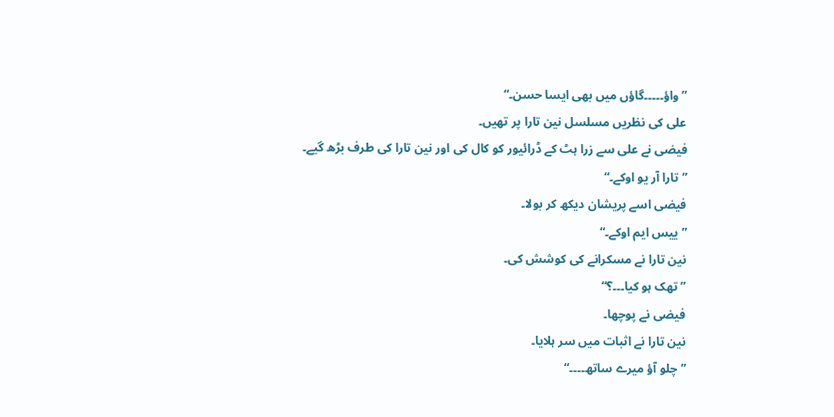” واؤ۔۔۔۔۔گاؤں میں بھی ایسا حسن۔“
علی کی نظریں مسلسل نین تارا پر تھیں۔
فیضی نے علی سے زرا ہٹ کے ڈرائیور کو کال کی اور نین تارا کی طرف بڑھ گیے۔
” تارا آر یو اوکے۔“
فیضی اسے پریشان دیکھ کر بولا۔
” ییس ایم اوکے۔“
نین تارا نے مسکرانے کی کوشش کی۔
” تھک ہو کیا۔۔۔؟“
فیضی نے پوچھا۔
نین تارا نے اثبات میں سر ہلایا۔
” چلو آؤ میرے ساتھ۔۔۔۔“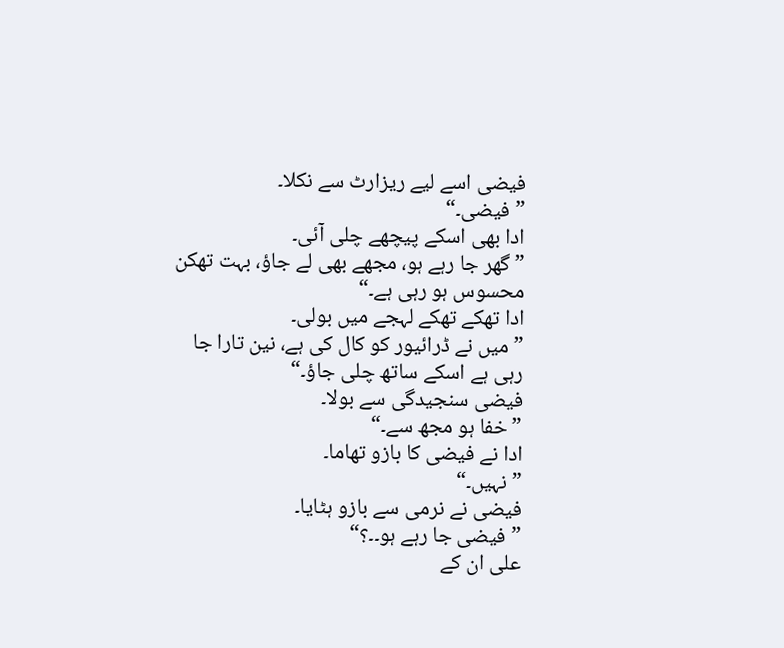فیضی اسے لیے ریزارٹ سے نکلا۔
” فیضی۔“
ادا بھی اسکے پیچھے چلی آئی۔
” گھر جا رہے ہو، مجھے بھی لے جاؤ، بہت تھکن محسوس ہو رہی ہے۔“
ادا تھکے تھکے لہجے میں بولی۔
” میں نے ڈرائیور کو کال کی ہے، نین تارا جا رہی ہے اسکے ساتھ چلی جاؤ۔“
فیضی سنجیدگی سے بولا۔
” خفا ہو مجھ سے۔“
ادا نے فیضی کا بازو تھاما۔
” نہیں۔“
فیضی نے نرمی سے بازو ہٹایا۔
” فیضی جا رہے ہو۔۔؟“
علی ان کے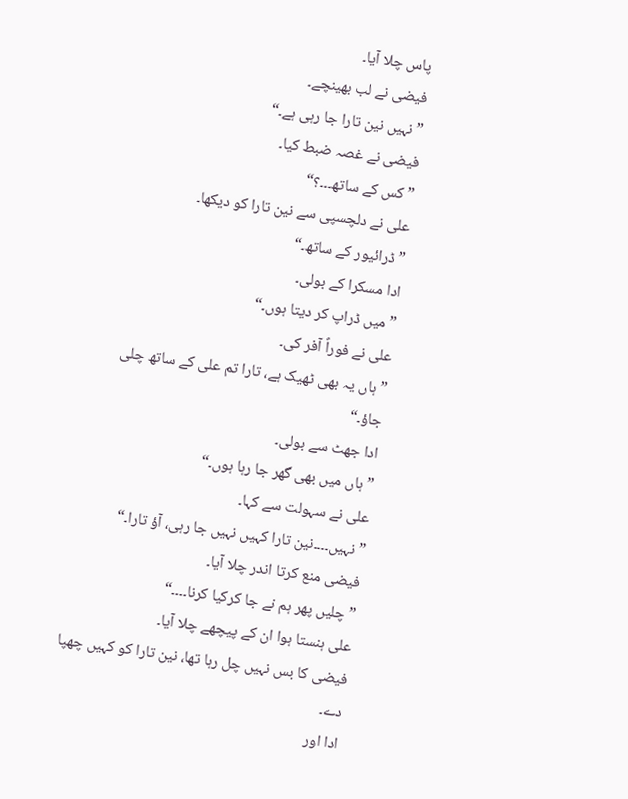پاس چلا آیا۔
فیضی نے لب بھینچے۔
” نہیں نین تارا جا رہی ہے۔“
فیضی نے غصہ ضبط کیا۔
” کس کے ساتھ۔۔۔؟“
علی نے دلچسپی سے نین تارا کو دیکھا۔
” ڈرائیور کے ساتھ۔“
ادا مسکرا کے بولی۔
” میں ڈراپ کر دیتا ہوں۔“
علی نے فوراً آفر کی۔
” ہاں یہ بھی ٹھیک ہے، تارا تم علی کے ساتھ چلی جاؤ۔“
ادا جھٹ سے بولی۔
” ہاں میں بھی گھر جا رہا ہوں۔“
علی نے سہولت سے کہا۔
” نہیں۔۔۔۔نین تارا کہیں نہیں جا رہی، آؤ تارا۔“
فیضی منع کرتا اندر چلا آیا۔
” چلیں پھر ہم نے جا کرکیا کرنا۔۔۔۔“
علی ہنستا ہوا ان کے پیچھے چلا آیا۔
فیضی کا بس نہیں چل رہا تھا، نین تارا کو کہیں چھپا دے۔
ادا اور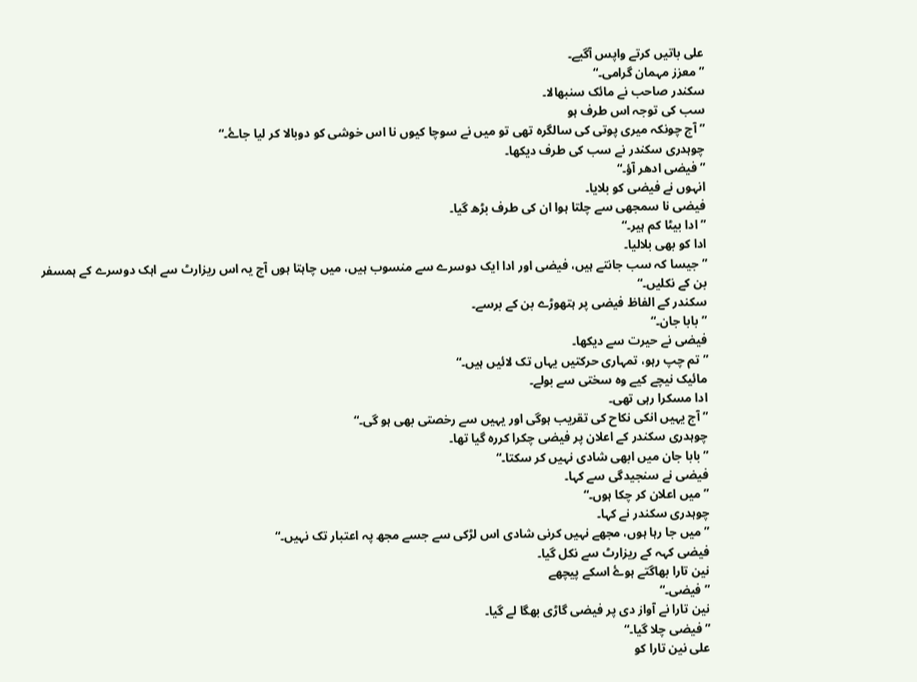علی باتیں کرتے واپس آگیے۔
” معزز مہمان گرامی۔“
سکندر صاحب نے مائک سنبھالا۔
سب کی توجہ اس طرف ہو
” آج چونکہ میری پوتی کی سالگرہ تھی تو میں نے سوچا کیوں نا اس خوشی کو دوبالا کر لیا جاۓ۔“
چوہدری سکندر نے سب کی طرف دیکھا۔
” فیضی ادھر آؤ۔“
انہوں نے فیضی کو بلایا۔
فیضی نا سمجھی سے چلتا ہوا ان کی طرف بڑھ گیا۔
” ادا بیٹا کم ہیر۔“
ادا کو بھی بلالیا۔
” جیسا کہ سب جانتے ہیں، فیضی اور ادا ایک دوسرے سے منسوب ہیں، میں چاہتا ہوں آج یہ اس ریزارٹ سے اہک دوسرے کے ہمسفر بن کے نکلیں۔“
سکندر کے الفاظ فیضی پر ہتھوڑے بن کے برسے۔
” بابا جان۔“
فیضی نے حیرت سے دیکھا۔
” تم چپ رہو، تمہاری حرکتیں یہاں تک لائیں ہیں۔“
مائیک نیچے کیے وہ سختی سے بولے۔
ادا مسکرا رہی تھی۔
” آج یہیں انکی نکاح کی تقریب ہوگی اور یہیں سے رخصتی بھی ہو گی۔“
چوہدری سکندر کے اعلان پر فیضی چکرا کررہ گیا تھا۔
” بابا جان میں ابھی شادی نہیں کر سکتا۔“
فیضی نے سنجیدگی سے کہا۔
” میں اعلان کر چکا ہوں۔“
چوہدری سکندر نے کہا۔
” میں جا رہا ہوں، مجھے نہیں کرنی شادی اس لڑکی سے جسے مجھ پہ اعتبار تک نہیں۔“
فیضی کہہ کے ریزارٹ سے نکل گیا۔
نین تارا بھاگتے ہوۓ اسکے پیچھے
” فیضی۔“
نین تارا نے آواز دی پر فیضی گاڑی بھگا لے گیا۔
” فیضی چلا گیا۔“
علی نین تارا کو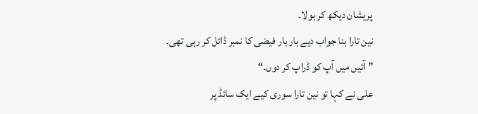پریشان دیکھ کر بولا۔
نین تارا بنا جواب دیے بار بار فیضی کا نمبر ڈائل کر رہی تھی۔
” آئیں میں آپ کو ڈراپ کر دوں۔“
علی نے کہا تو نین تارا سوری کیے ایک سائڈ پر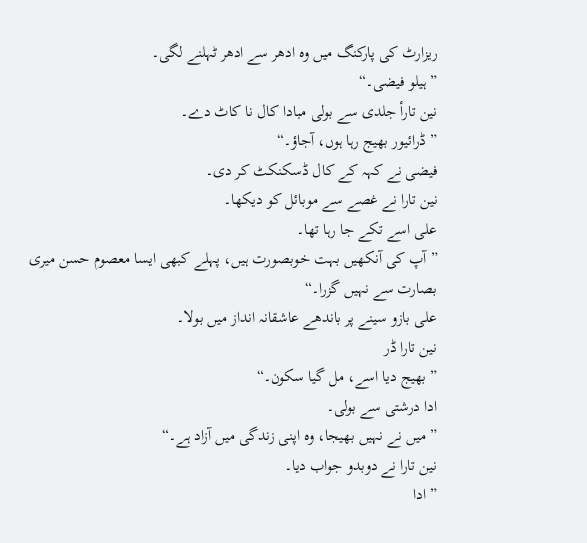ریزارٹ کی پارکنگ میں وہ ادھر سے ادھر ٹہلنے لگی۔
” ہیلو فیضی۔“
نین تارأ جلدی سے بولی مبادا کال نا کاٹ دے۔
” ڈرائیور بھیج رہا ہوں، آجاؤ۔“
فیضی نے کہہ کے کال ڈسکنکٹ کر دی۔
نین تارا نے غصے سے موبائل کو دیکھا۔
علی اسے تکے جا رہا تھا۔
” آپ کی آنکھیں بہت خوبصورت ہیں، پہلے کبھی ایسا معصوم حسن میری بصارت سے نہیں گزرا۔“
علی بازو سینے پر باندھے عاشقانہ انداز میں بولا۔
نین تارا ڈر
” بھیج دیا اسے، مل گیا سکون۔“
ادا درشتی سے بولی۔
” میں نے نہیں بھیجا، وہ اپنی زندگی میں آزاد ہے۔“
نین تارا نے دوبدو جواب دیا۔
” ادا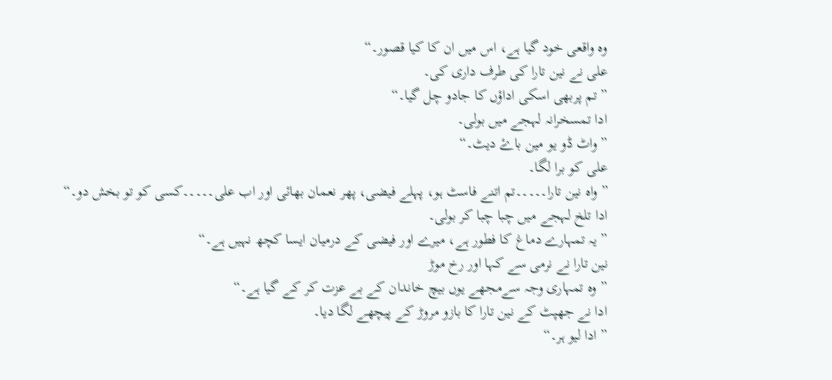وہ واقعی خود گیا ہے، اس میں ان کا کیا قصور۔“
علی نے نین تارا کی طرف داری کی۔
” تم پربھی اسکی اداؤں کا جادو چل گیا۔“
ادا تمسخرانہ لہجے میں بولی۔
” واٹ ڈو یو مین باۓ دیٹ۔“
علی کو برا لگا۔
” واہ نین تارا۔۔۔۔۔تم اتنے فاسٹ ہو، پہلے فیضی، پھر نعمان بھائی اور اب علی۔۔۔۔۔کسی کو تو بخش دو۔“
ادا تلخ لہجے میں چبا چبا کر بولی۔
” یہ تمہارے دماغ کا فطور ہے، میرے اور فیضی کے درمیان ایسا کچھ نہیں ہے۔“
نین تارا نے نرمی سے کہا اور رخ موڑ
” وہ تمہاری وجہ سےمجھے یوں بیچ خاندان کے بے عزت کر کے گیا ہے۔“
ادا نے جھپٹ کے نین تارا کا بازو مروڑ کے پیچھے لگا دیا۔
” ادا لیو ہر۔“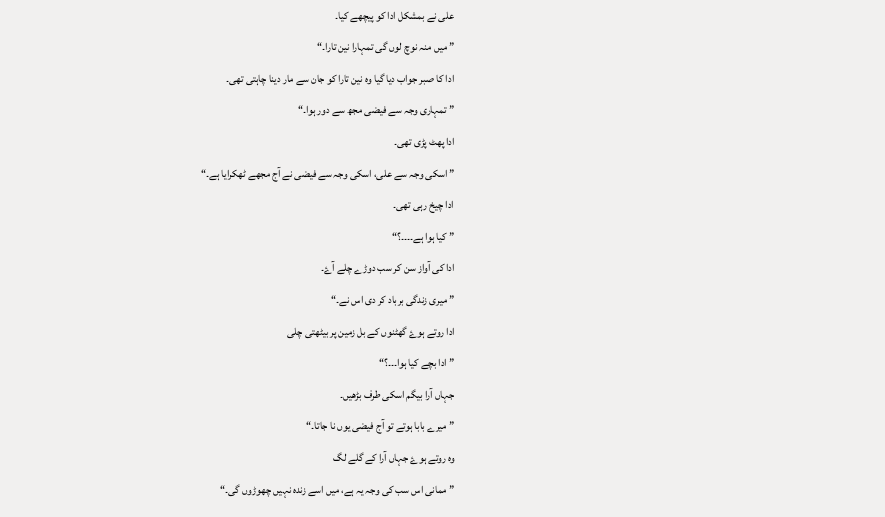علی نے بمشکل ادا کو پیچھے کیا۔
” میں منہ نوچ لوں گی تمہارا نین تارا۔“
ادا کا صبر جواب دیا گیا وہ نین تارا کو جان سے مار دینا چاہتی تھی۔
” تمہاری وجہ سے فیضی مجھ سے دور ہوا۔“
ادا پھٹ پڑی تھی۔
” اسکی وجہ سے علی، اسکی وجہ سے فیضی نے آج مجھے ٹھکرایا ہے۔“
ادا چیخ رہی تھی۔
” کیا ہوا ہے۔۔۔۔؟“
ادا کی آواز سن کر سب دوڑے چلے آۓ۔
” میری زندگی برباد کر دی اس نے۔“
ادا روتے ہوۓ گھٹنوں کے بل زمین پر بیٹھتی چلی
” ادا بچے کیا ہوا۔۔۔؟“
جہاں آرا بیگم اسکی طرف بڑھیں۔
” میرے بابا ہوتے تو آج فیضی یوں نا جاتا۔“
وہ روتے ہوۓ جہاں آرا کے گلے لگ
” ممانی اس سب کی وجہ یہ ہے، میں اسے زندہ نہیں چھوڑوں گی۔“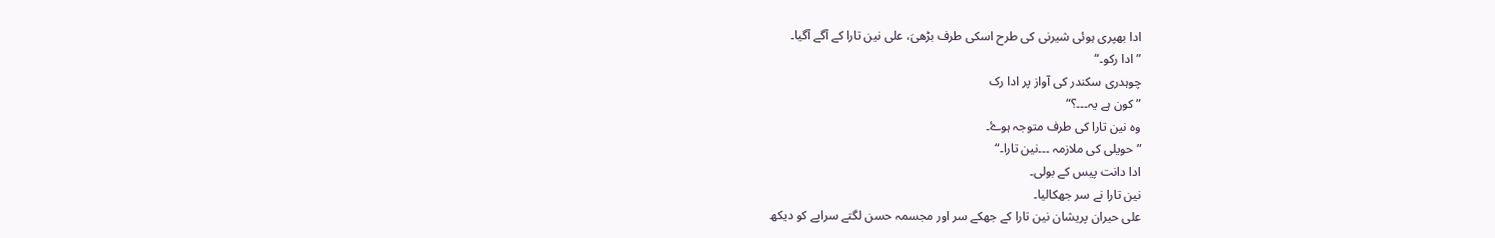ادا بھپری ہوئی شیرنی کی طرح اسکی طرف بڑھیَ، علی نین تارا کے آگے آگیا۔
” ادا رکو۔“
چوہدری سکندر کی آواز پر ادا رک
” کون ہے یہ۔۔۔؟“
وہ نین تارا کی طرف متوجہ ہوۓ۔
” حویلی کی ملازمہ ۔۔۔نین تارا۔“
ادا دانت پیس کے بولی۔
نین تارا نے سر جھکالیا۔
علی حیران پریشان نین تارا کے جھکے سر اور مجسمہ حسن لگتے سراپے کو دیکھ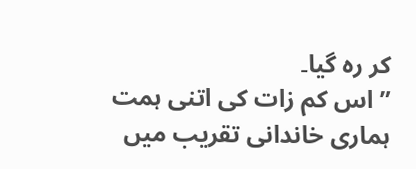کر رہ گیا۔
” اس کم زات کی اتنی ہمت ہماری خاندانی تقریب میں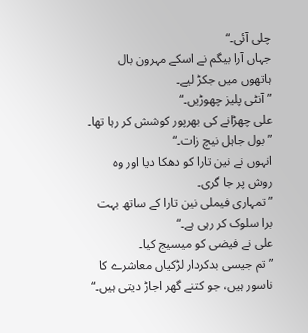چلی آئی۔“
جہاں آرا بیگم نے اسکے مہرون بال ہاتھوں میں جکڑ لیے۔
” آنٹی پلیز چھوڑیں۔“
علی چھڑانے کی بھرپور کوشش کر رہا تھا۔
” بول جاہل نیچ زات۔“
انہوں نے نین تارا کو دھکا دیا اور وہ روش پر جا گری۔
”تمہاری فیملی نین تارا کے ساتھ بہت برا سلوک کر رہی ہے۔“
علی نے فیضی کو میسیج کیا۔
” تم جیسی بدکردار لڑکیاں معاشرے کا ناسور ہیں، جو کتنے گھر اجاڑ دیتی ہیں۔“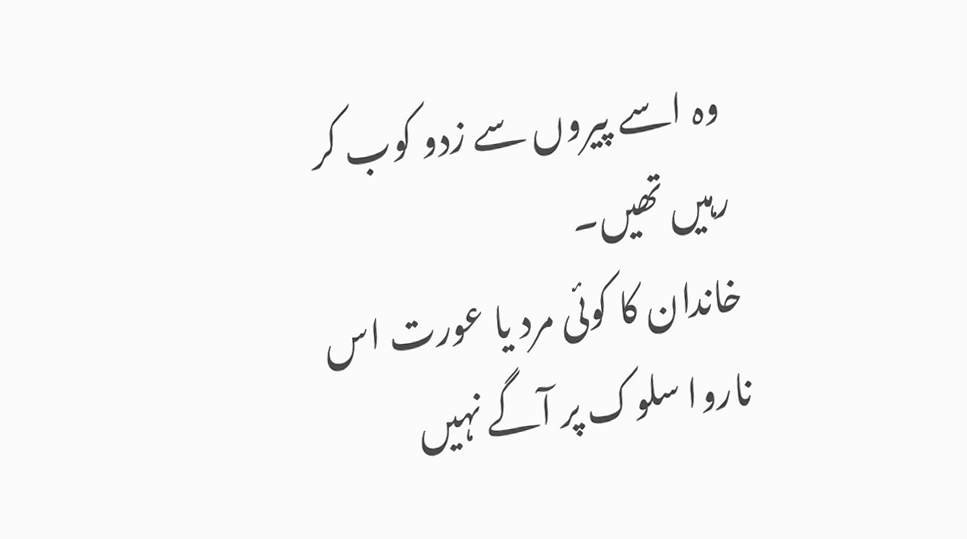وہ اسے پیروں سے زدو کوب کر رہیں تھیں۔
خاندان کا کوئی مرد یا عورت اس ناروا سلوک پر آگے نہیں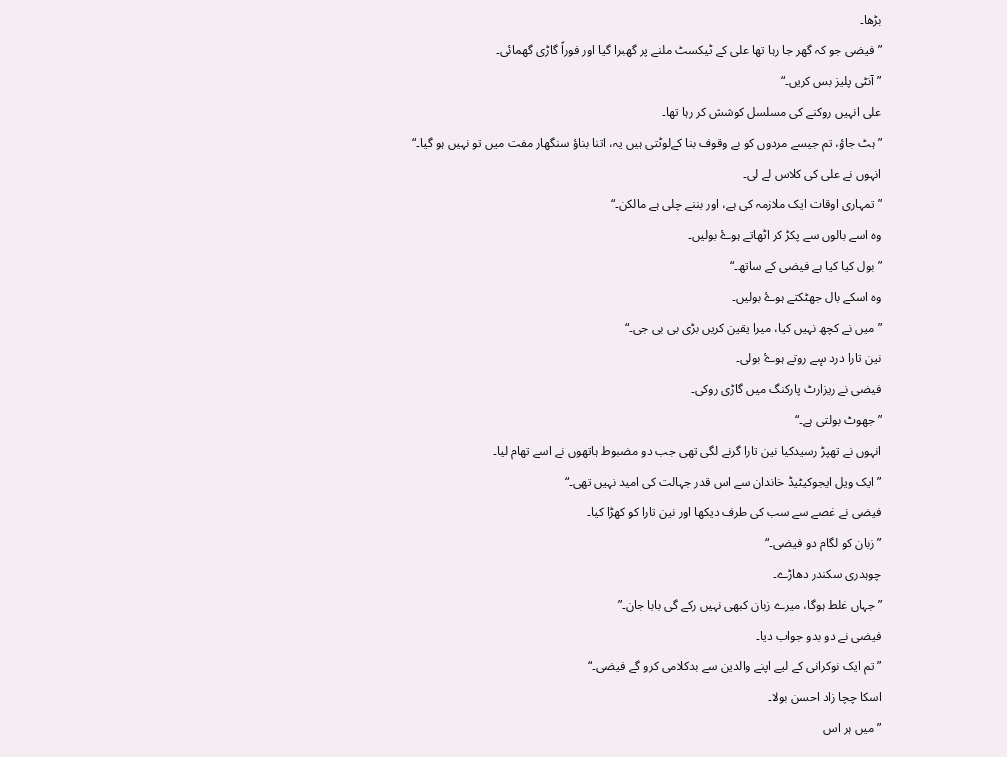بڑھا۔
” فیضی جو کہ گھر جا رہا تھا علی کے ٹیکسٹ ملنے پر گھبرا گیا اور فوراً گاڑی گھمائی۔
” آنٹی پلیز بس کریں۔“
علی انہیں روکنے کی مسلسل کوشش کر رہا تھا۔
” ہٹ جاؤ، تم جیسے مردوں کو بے وقوف بنا کےلوٹتی ہیں یہ، اتنا بناؤ سنگھار مفت میں تو نہیں ہو گیا۔“
انہوں نے علی کی کلاس لے لی۔
” تمہاری اوقات ایک ملازمہ کی ہے، اور بننے چلی ہے مالکن۔“
وہ اسے بالوں سے پکڑ کر اٹھاتے ہوۓ بولیں۔
” بول کیا کیا ہے فیضی کے ساتھ۔“
وہ اسکے بال جھٹکتے ہوۓ بولیں۔
” میں نے کچھ نہیں کیا، میرا یقین کریں بڑی بی بی جی۔“
نین تارا درد سٕے روتے ہوۓ بولی۔
فیضی نے ریزارٹ پارکنگ میں گاڑی روکی۔
” جھوٹ بولتی ہے۔“
انہوں نے تھپڑ رسیدکیا نین تارا گرنے لگی تھی جب دو مضبوط ہاتھوں نے اسے تھام لیا۔
” ایک ویل ایجوکیٹیڈ خاندان سے اس قدر جہالت کی امید نہیں تھی۔“
فیضی نے غصے سے سب کی طرف دیکھا اور نین تارا کو کھڑا کیا۔
” زبان کو لگام دو فیضی۔“
چوہدری سکندر دھاڑے۔
”جہاں غلط ہوگا، میرے زبان کبھی نہیں رکے گی بابا جان۔”
فیضی نے دو بدو جواب دیا۔
” تم ایک نوکرانی کے لیے اپنے والدین سے بدکلامی کرو گے فیضی۔“
اسکا چچا زاد احسن بولا۔
” میں ہر اس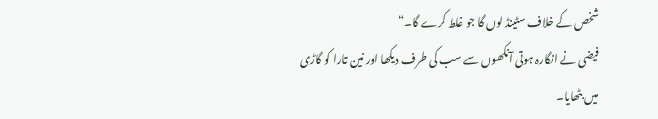شخص کے خلاف سٹینڈ لوں گا جو غلط کرے گا۔“
فیضی نے انگارہ ہوتی آنکھوں سے سب کی طرف دیکھا اور نین تارا کو گاڑی میں بٹھایا۔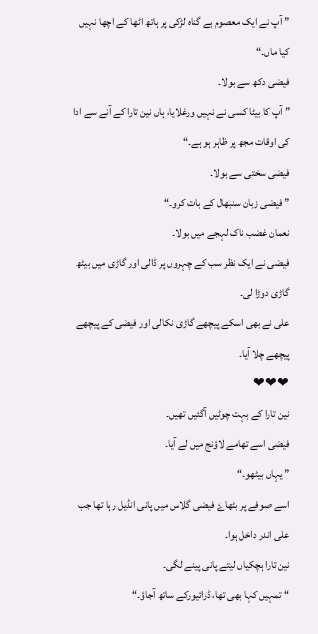” آپ نے ایک معصوم بے گناہ لڑکی پر ہاتھ اٹھا کے اچھا نہیں کیا ماں۔“
فیضی دکھ سے بولا۔
” آپ کا بیٹا کسی نے نہیں ورغلایا، ہاں نین تارا کے آنے سے ادا کی اوقات مجھ پر ظاہر ہو ہے۔“
فیضی سختی سے بولا۔
” فیضی زبان سنبھال کے بات کرو۔“
نعمان غضب ناک لہجے میں بولا۔
فیضی نے ایک نظر سب کے چہروں پر ڈالی اور گاڑی میں بیٹھ گاڑی دوڑا لی۔
علی نے بھی اسکے پیچھے گاڑی نکالی اور فیضی کے پیچھے پیچھے چلا آیا۔
❤❤❤
نین تارا کے بہت چوٹیں آگئیں تھیں۔
فیضی اسے تھامے لاؤنج میں لے آیا۔
” یہاں بیٹھو۔“
اسے صوفے پر بٹھاۓ فیضی گلاس میں پانی انڈیل رہا تھا جب علی اندر داخل ہوا۔
نین تارا ہچکیاں لیتے پانی پینے لگی۔
“ تمہیں کہا بھی تھا، ڈرائیورکے ساتھ آجاؤ۔“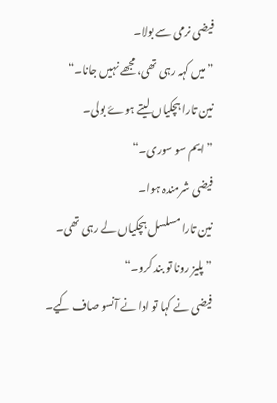فیضی نرمی سے بولا۔
” میں کہہ رہی تھی، مجھے نہیں جانا۔“
نین تارا ہچکیاں لیتے ہوۓ بولی۔
” ایم سو سوری۔“
فیضی شرمندہ ہوا۔
نین تارا مسلسل ہچکیاں لے رہی تھی۔
” پلیز رونا تو بند کرو۔“
فیضی نے کہا تو ادا نے آنسو صاف کیے۔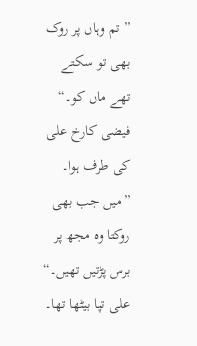” تم وہاں پر روک بھی تو سکتے تھے ماں کو۔“
فیضی کارخ علی کی طرف ہوا۔
”میں جب بھی روکتا وہ مجھ پر برس پڑتیں تھیں۔“
علی تپا بیٹھا تھا۔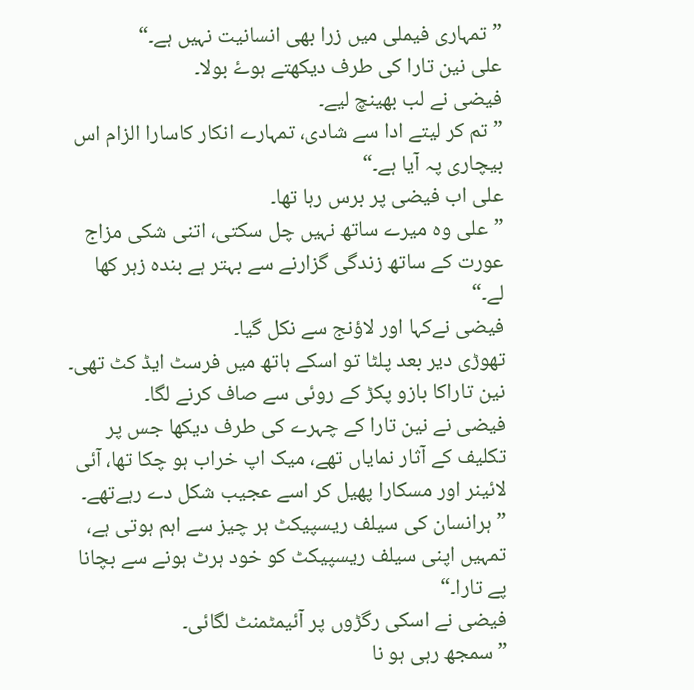” تمہاری فیملی میں زرا بھی انسانیت نہیں ہے۔“
علی نین تارا کی طرف دیکھتے ہوۓ بولا۔
فیضی نے لب بھینچ لیے۔
” تم کر لیتے ادا سے شادی، تمہارے انکار کاسارا الزام اس بیچاری پہ آیا ہے۔“
علی اب فیضی پر برس رہا تھا۔
”علی وہ میرے ساتھ نہیں چل سکتی، اتنی شکی مزاج عورت کے ساتھ زندگی گزارنے سے بہتر ہے بندہ زہر کھا لے۔“
فیضی نےکہا اور لاؤنج سے نکل گیا۔
تھوڑی دیر بعد پلٹا تو اسکے ہاتھ میں فرسٹ ایڈ کٹ تھی۔
نین تاراکا بازو پکڑ کے روئی سے صاف کرنے لگا۔
فیضی نے نین تارا کے چہرے کی طرف دیکھا جس پر تکلیف کے آثار نمایاں تھے، میک اپ خراب ہو چکا تھا، آئی لائینر اور مسکارا پھیل کر اسے عجیب شکل دے رہےتھے۔
” ہرانسان کی سیلف ریسپیکٹ ہر چیز سے اہم ہوتی ہے، تمہیں اپنی سیلف ریسپیکٹ کو خود ہرٹ ہونے سے بچانا پے تارا۔“
فیضی نے اسکی رگڑوں پر آئیمٹمنٹ لگائی۔
” سمجھ رہی ہو نا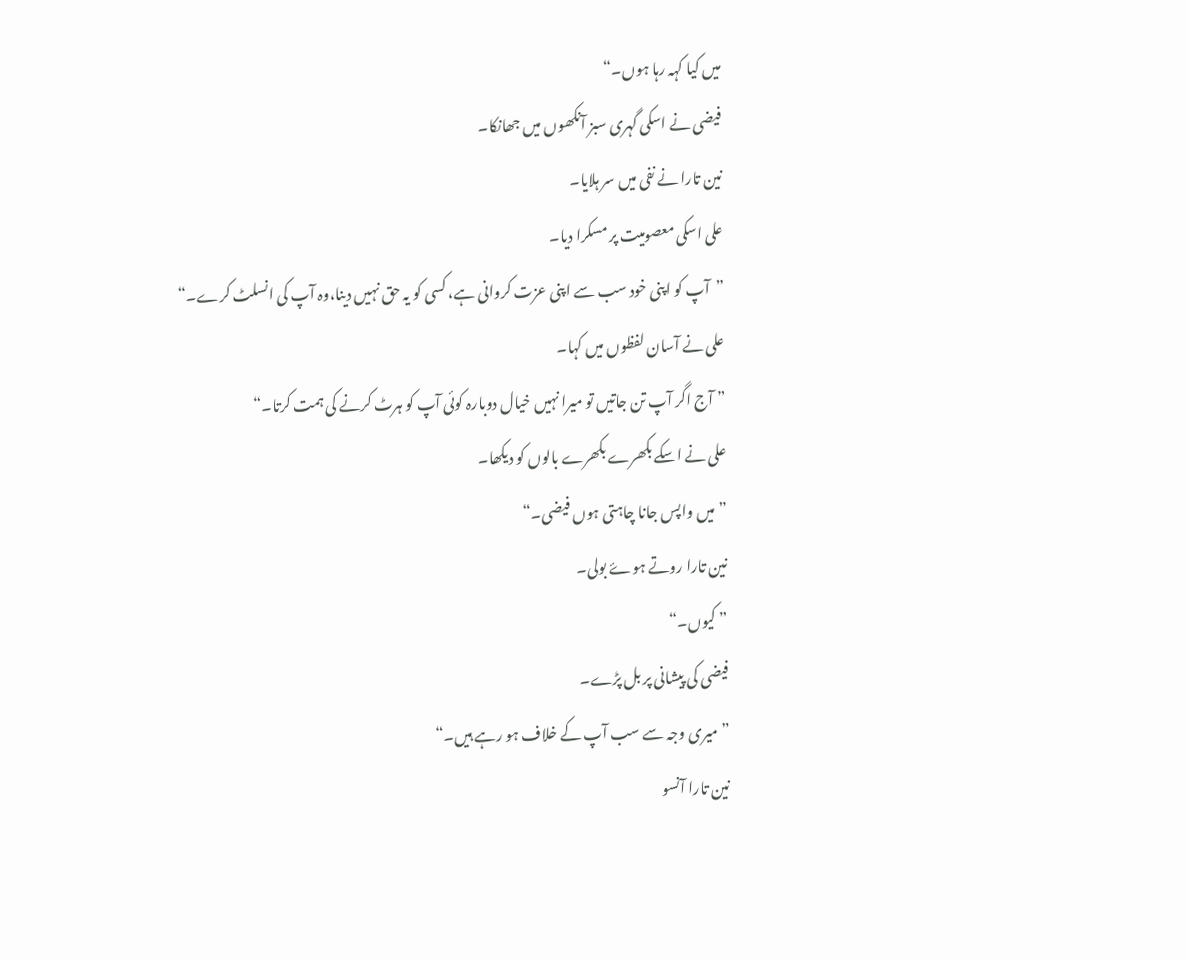میں کیا کہہ رہا ہوں۔“
فیضی نے اسکی گہری سبز آنکھوں میں جھانکا۔
نین تارا نے نفی میں سر ہلایا۔
علی اسکی معصومیت پر مسکرا دیا۔
”آپ کو اپنی خود سب سے اپنی عزت کروانی ہے، کسی کو یہ حق نہیں دینا،وہ آپ کی انسلٹ کرے۔“
علی نے آسان لفظوں میں کہا۔
” آج اگر آپ تن جاتیں تو میرا نہیں خیال دوبارہ کوئی آپ کو ہرٹ کرنے کی ہمت کرتا۔“
علی نے اسکے بکھرے بکھرے بالوں کو دیکھا۔
” میں واپس جانا چاہتی ہوں فیضی۔“
نین تارا روتے ہوۓ بولی۔
” کیوں۔“
فیضی کی پیشانی پر بل پڑے۔
” میری وجہ سے سب آپ کے خلاف ہو رہے ہیں۔“
نین تارا آنسو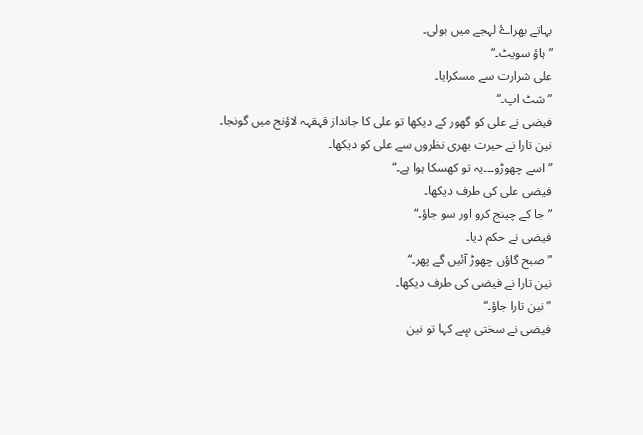بہاتے بھراۓ لہجے میں بولی۔
” ہاؤ سویٹ۔“
علی شرارت سے مسکرایا۔
” شٹ اپ۔“
فیضی نے علی کو گھور کے دیکھا تو علی کا جانداز قہقہہ لاؤنج میں گونجا۔
نین تارا نے حیرت بھری نظروں سے علی کو دیکھا۔
” اسے چھوڑو۔۔۔یہ تو کھسکا ہوا ہے۔“
فیضی علی کی طرف دیکھا۔
” جا کے چینج کرو اور سو جاؤ۔“
فیضی نے حکم دیا۔
” صبح گاؤں چھوڑ آئیں گے پھر۔“
نین تارا نے فیضی کی طرف دیکھا۔
” نین تارا جاؤ۔“
فیضی نے سختی سٕے کہا تو نین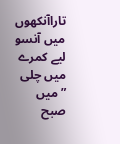تاراآنکھوں میں آنسو لیے کمرے میں چلی
” میں صبح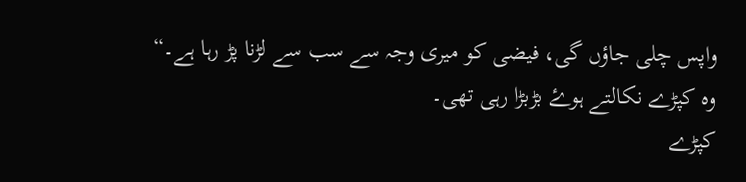واپس چلی جاؤں گی، فیضی کو میری وجہ سے سب سے لڑنا پڑ رہا ہے۔“
وہ کپڑے نکالتے ہوۓ بڑبڑا رہی تھی۔
کپڑے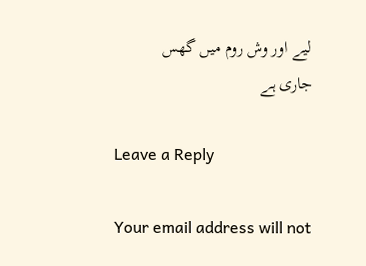لیے اور وش روم میں گھس
جاری ہے

Leave a Reply

Your email address will not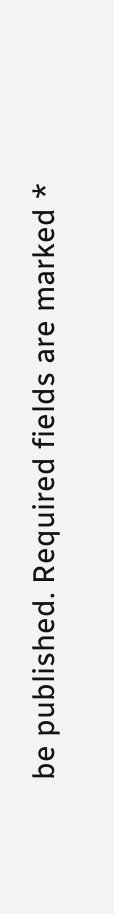be published. Required fields are marked *